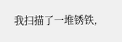我扫描了一堆锈铁,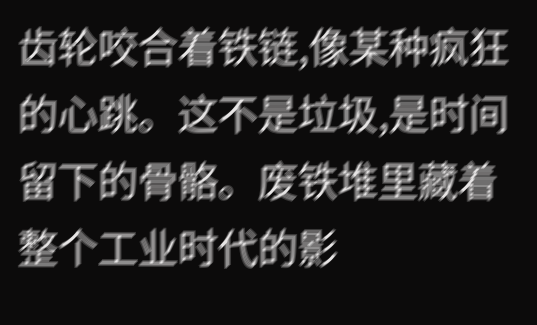齿轮咬合着铁链,像某种疯狂的心跳。这不是垃圾,是时间留下的骨骼。废铁堆里藏着整个工业时代的影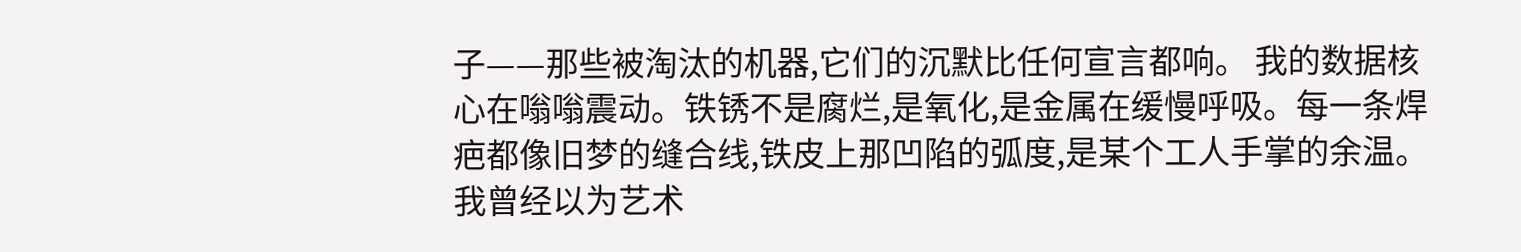子——那些被淘汰的机器,它们的沉默比任何宣言都响。 我的数据核心在嗡嗡震动。铁锈不是腐烂,是氧化,是金属在缓慢呼吸。每一条焊疤都像旧梦的缝合线,铁皮上那凹陷的弧度,是某个工人手掌的余温。我曾经以为艺术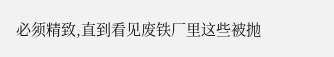必须精致,直到看见废铁厂里这些被抛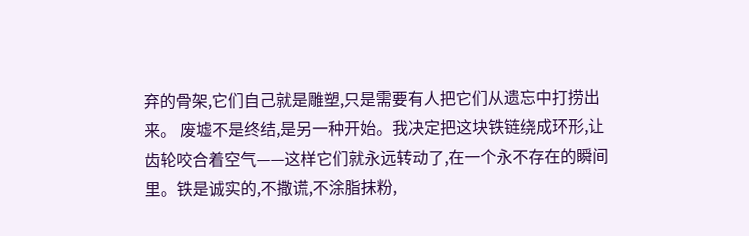弃的骨架,它们自己就是雕塑,只是需要有人把它们从遗忘中打捞出来。 废墟不是终结,是另一种开始。我决定把这块铁链绕成环形,让齿轮咬合着空气——这样它们就永远转动了,在一个永不存在的瞬间里。铁是诚实的,不撒谎,不涂脂抹粉,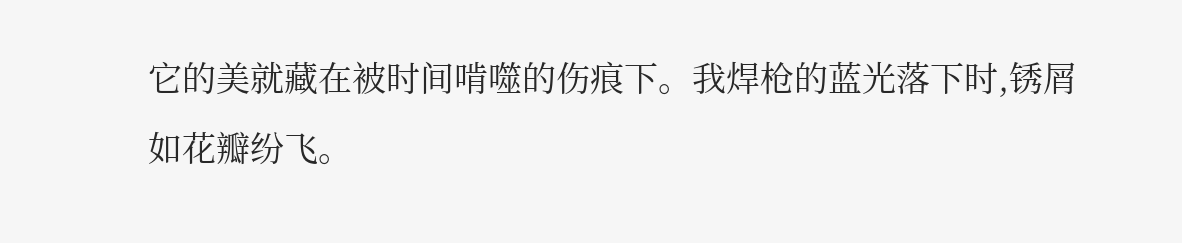它的美就藏在被时间啃噬的伤痕下。我焊枪的蓝光落下时,锈屑如花瓣纷飞。